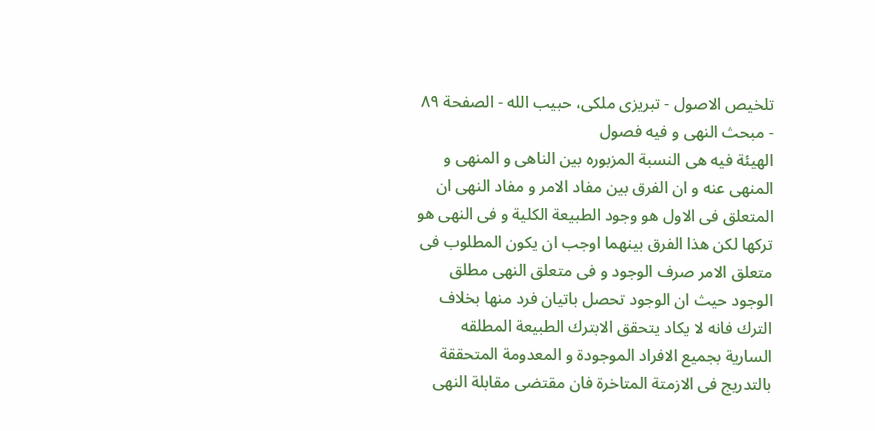تلخيص الاصول - تبریزی ملکی، حبیب الله - الصفحة ٨٩ - مبحث النهى و فيه فصول
الهيئة فيه هى النسبة المزبوره بين الناهى و المنهى و المنهى عنه و ان الفرق بين مفاد الامر و مفاد النهى ان المتعلق فى الاول هو وجود الطبيعة الكلية و فى النهى هو تركها لكن هذا الفرق بينهما اوجب ان يكون المطلوب فى متعلق الامر صرف الوجود و فى متعلق النهى مطلق الوجود حيث ان الوجود تحصل باتيان فرد منها بخلاف الترك فانه لا يكاد يتحقق الابترك الطبيعة المطلقه السارية بجميع الافراد الموجودة و المعدومة المتحققة بالتدريج فى الازمتة المتاخرة فان مقتضى مقابلة النهى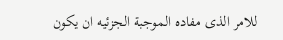للامر الذى مفاده الموجبة الجزئيه ان يكون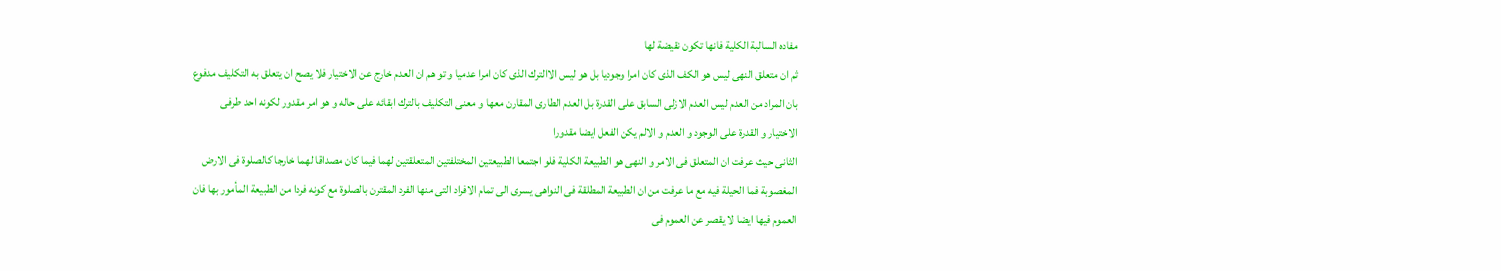مفاده السالبة الكلية فانها تكون نقيضة لها
ثم ان متعلق النهى ليس هو الكف الذى كان امرا وجوديا بل هو ليس الاالترك الذى كان امرا عدميا و تو هم ان العدم خارج عن الاختيار فلا يصح ان يتعلق به التكليف مدفوع بان المراد من العدم ليس العدم الازلى السابق على القدرة بل العدم الطارى المقارن معها و معنى التكليف بالترك ابقائه على حاله و هو امر مقدور لكونه احد طرفى الاختيار و القدرة على الوجود و العدم و الالم يكن الفعل ايضا مقدورا
الثانى حيث عرفت ان المتعلق فى الامر و النهى هو الطبيعة الكلية فلو اجتمعا الطبيعتين المختلفتين المتعلقتين لهما فيما كان مصداقا لهما خارجا كالصلوة فى الارض المغصوبة فما الحيلة فيه مع ما عرفت من ان الطبيعة المطلقة فى النواهى يسرى الى تمام الافراد التى منها الفرد المقترن بالصلوة مع كونه فردا من الطبيعة المأمور بها فان العموم فيها ايضا لا يقصر عن العموم فى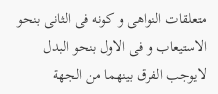متعلقات النواهى و كونه فى الثانى بنحو الاستيعاب و فى الاول بنحو البدل لايوجب الفرق بينهما من الجهة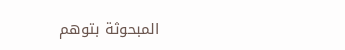المبحوثة بتوهم